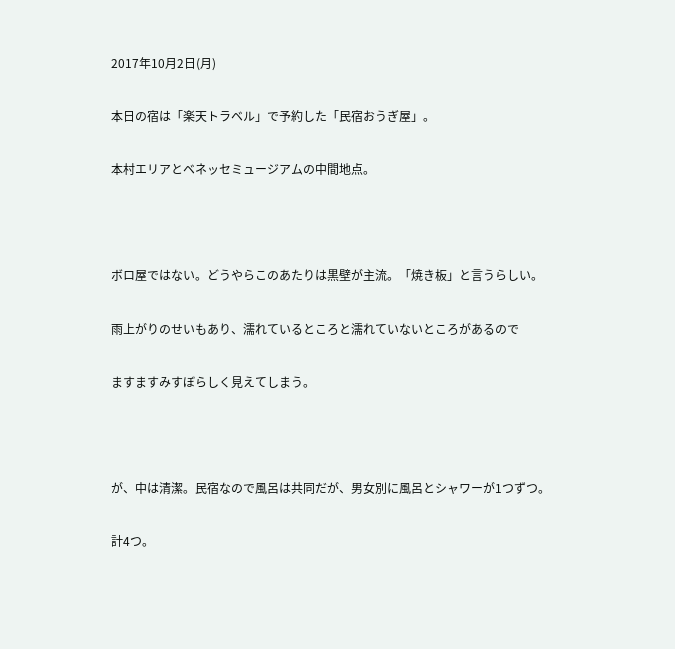2017年10月2日(月)

本日の宿は「楽天トラベル」で予約した「民宿おうぎ屋」。

本村エリアとベネッセミュージアムの中間地点。



ボロ屋ではない。どうやらこのあたりは黒壁が主流。「焼き板」と言うらしい。

雨上がりのせいもあり、濡れているところと濡れていないところがあるので

ますますみすぼらしく見えてしまう。



が、中は清潔。民宿なので風呂は共同だが、男女別に風呂とシャワーが1つずつ。

計4つ。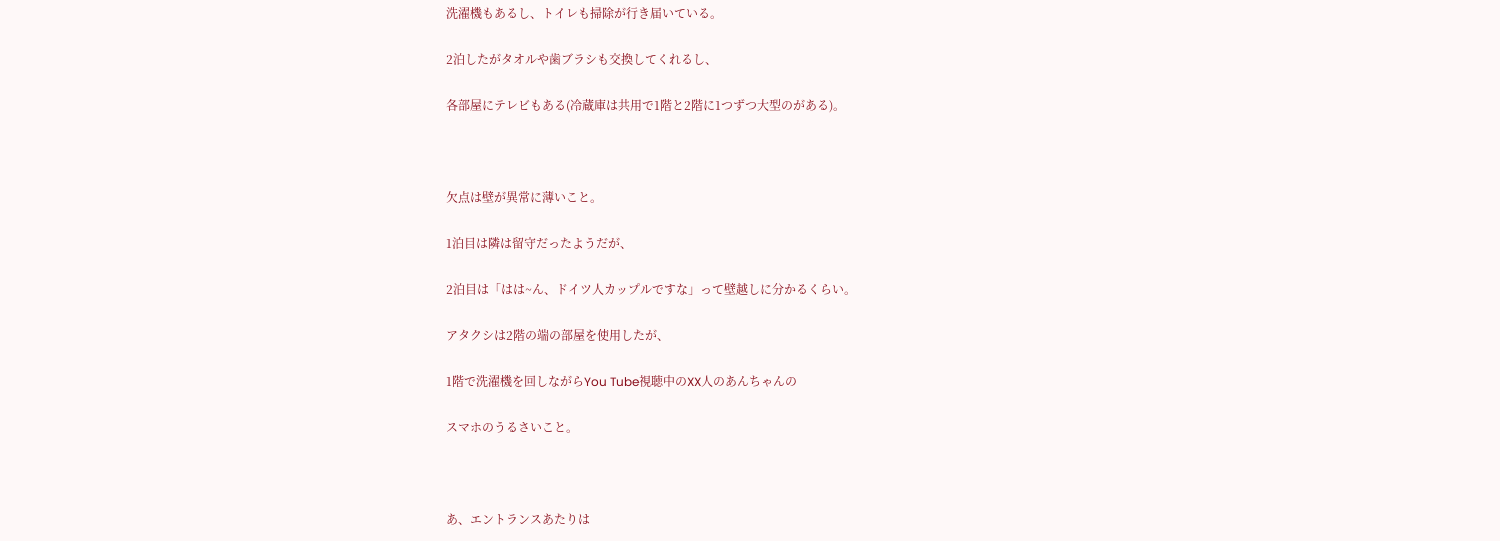洗濯機もあるし、トイレも掃除が行き届いている。

2泊したがタオルや歯ブラシも交換してくれるし、

各部屋にテレビもある(冷蔵庫は共用で1階と2階に1つずつ大型のがある)。



欠点は壁が異常に薄いこと。

1泊目は隣は留守だったようだが、

2泊目は「はは~ん、ドイツ人カップルですな」って壁越しに分かるくらい。

アタクシは2階の端の部屋を使用したが、

1階で洗濯機を回しながらYou Tube視聴中のXX人のあんちゃんの

スマホのうるさいこと。



あ、エントランスあたりは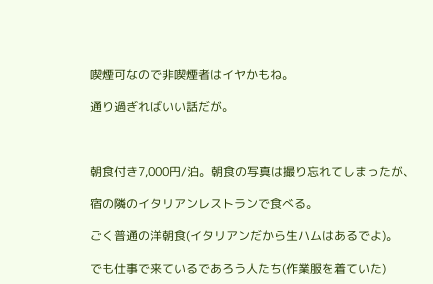喫煙可なので非喫煙者はイヤかもね。

通り過ぎればいい話だが。



朝食付き7,000円/泊。朝食の写真は撮り忘れてしまったが、

宿の隣のイタリアンレストランで食べる。

ごく普通の洋朝食(イタリアンだから生ハムはあるでよ)。

でも仕事で来ているであろう人たち(作業服を着ていた)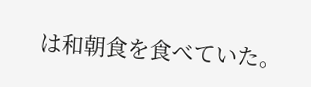は和朝食を食べていた。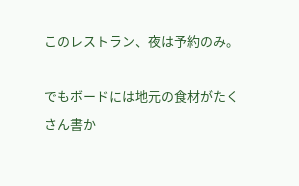このレストラン、夜は予約のみ。

でもボードには地元の食材がたくさん書か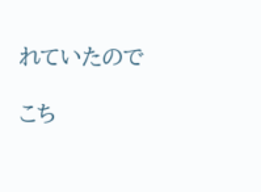れていたので

こち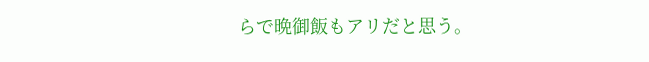らで晩御飯もアリだと思う。